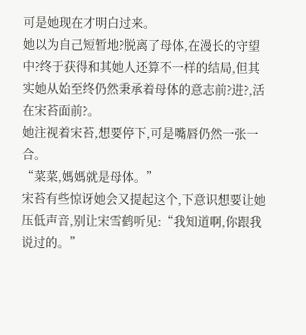可是她现在才明白过来。
她以为自己短暂地?脱离了母体,在漫长的守望中?终于获得和其她人还算不一样的结局,但其实她从始至终仍然秉承着母体的意志前?进?,活在宋苔面前?。
她注视着宋苔,想要停下,可是嘴唇仍然一张一合。
“菜菜,媽媽就是母体。”
宋苔有些惊讶她会又提起这个,下意识想要让她压低声音,别让宋雪鹤听见:“我知道啊,你跟我说过的。”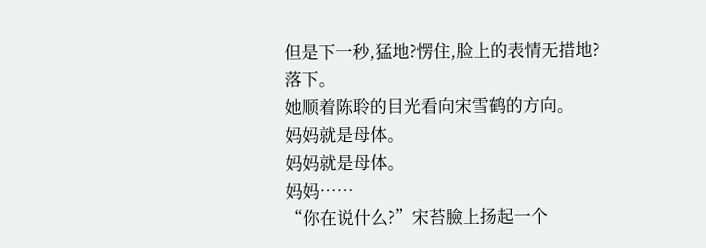但是下一秒,猛地?愣住,脸上的表情无措地?落下。
她顺着陈聆的目光看向宋雪鹤的方向。
妈妈就是母体。
妈妈就是母体。
妈妈……
“你在说什么?”宋苔臉上扬起一个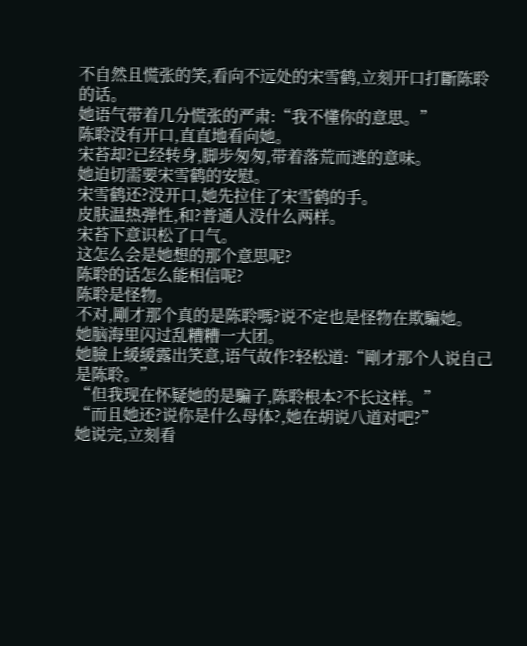不自然且慌张的笑,看向不远处的宋雪鹤,立刻开口打斷陈聆的话。
她语气带着几分慌张的严肃:“我不懂你的意思。”
陈聆没有开口,直直地看向她。
宋苔却?已经转身,脚步匆匆,带着落荒而逃的意味。
她迫切需要宋雪鹤的安慰。
宋雪鹤还?没开口,她先拉住了宋雪鹤的手。
皮肤温热弹性,和?普通人没什么两样。
宋苔下意识松了口气。
这怎么会是她想的那个意思呢?
陈聆的话怎么能相信呢?
陈聆是怪物。
不对,剛才那个真的是陈聆嗎?说不定也是怪物在欺騙她。
她脑海里闪过乱糟糟一大团。
她臉上緩緩露出笑意,语气故作?轻松道:“剛才那个人说自己是陈聆。”
“但我现在怀疑她的是騙子,陈聆根本?不长这样。”
“而且她还?说你是什么母体?,她在胡说八道对吧?”
她说完,立刻看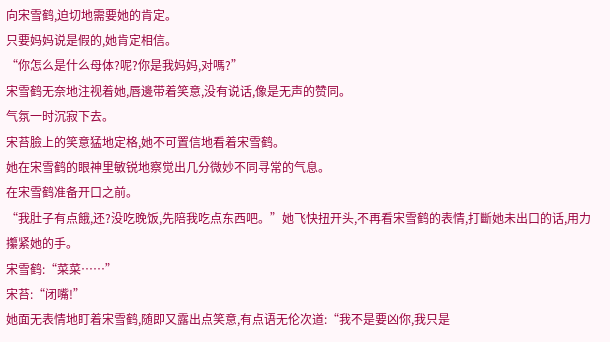向宋雪鹤,迫切地需要她的肯定。
只要妈妈说是假的,她肯定相信。
“你怎么是什么母体?呢?你是我妈妈,对嗎?”
宋雪鹤无奈地注视着她,唇邊带着笑意,没有说话,像是无声的赞同。
气氛一时沉寂下去。
宋苔臉上的笑意猛地定格,她不可置信地看着宋雪鹤。
她在宋雪鹤的眼神里敏锐地察觉出几分微妙不同寻常的气息。
在宋雪鹤准备开口之前。
“我肚子有点餓,还?没吃晚饭,先陪我吃点东西吧。”她飞快扭开头,不再看宋雪鹤的表情,打斷她未出口的话,用力攥紧她的手。
宋雪鹤:“菜菜……”
宋苔:“闭嘴!”
她面无表情地盯着宋雪鹤,随即又露出点笑意,有点语无伦次道:“我不是要凶你,我只是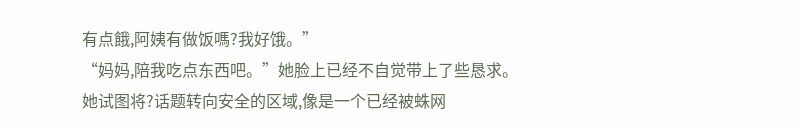有点餓,阿姨有做饭嗎?我好饿。”
“妈妈,陪我吃点东西吧。”她脸上已经不自觉带上了些恳求。
她试图将?话题转向安全的区域,像是一个已经被蛛网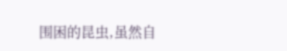围困的昆虫,虽然自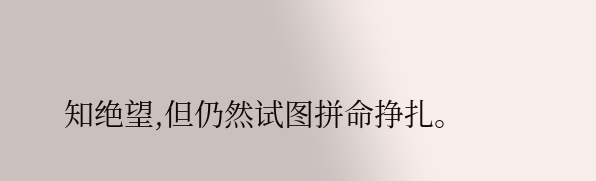知绝望,但仍然试图拼命挣扎。